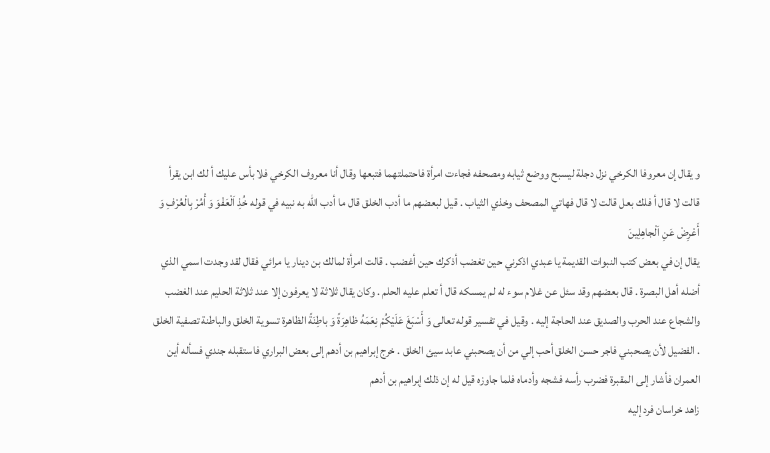و يقال إن معروفا الكرخي نزل دجلة ليسبح ووضع ثيابه ومصحفه فجاءت امرأة فاحتملتهما فتبعها وقال أنا معروف الكرخي فلا بأس عليك أ لك ابن يقرأ قالت لا قال أ فلك بعل قالت لا قال فهاتي المصحف وخذي الثياب . قيل لبعضهم ما أدب الخلق قال ما أدب الله به نبيه في قوله خُذِ اَلْعَفْوَ وَ أْمُرْ بِالْعُرْفِ وَ أَعْرِضْ عَنِ اَلْجاهِلِينَ
يقال إن في بعض كتب النبوات القديمة يا عبدي اذكرني حين تغضب أذكرك حين أغضب . قالت امرأة لمالك بن دينار يا مرائي فقال لقد وجدت اسمي الذي أضله أهل البصرة . قال بعضهم وقد سئل عن غلام سوء له لم يمسكه قال أ تعلم عليه الحلم . وكان يقال ثلاثة لا يعرفون إلا عند ثلاثة الحليم عند الغضب والشجاع عند الحرب والصديق عند الحاجة إليه . وقيل في تفسير قوله تعالى وَ أَسْبَغَ عَلَيْكُمْ نِعَمَهُ ظاهِرَةً وَ باطِنَةً الظاهرة تسوية الخلق والباطنة تصفية الخلق . الفضيل لأن يصحبني فاجر حسن الخلق أحب إلي من أن يصحبني عابد سيئ الخلق . خرج إبراهيم بن أدهم إلى بعض البراري فاستقبله جندي فسأله أين العمران فأشار إلى المقبرة فضرب رأسه فشجه وأدماه فلما جاوزه قيل له إن ذلك إبراهيم بن أدهم
زاهد خراسان فرد إليه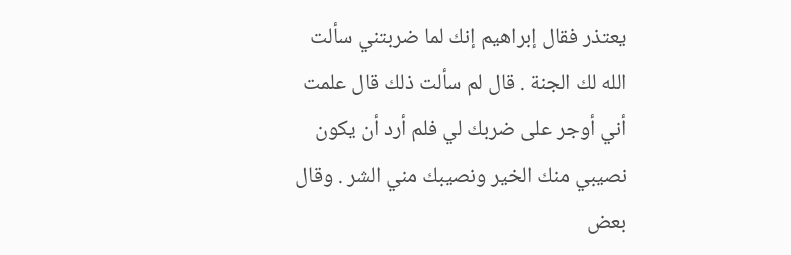يعتذر فقال إبراهيم إنك لما ضربتني سألت الله لك الجنة . قال لم سألت ذلك قال علمت أني أوجر على ضربك لي فلم أرد أن يكون نصيبي منك الخير ونصيبك مني الشر . وقال بعض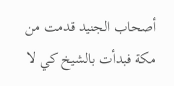أصحاب الجنيد قدمت من مكة فبدأت بالشيخ كي لا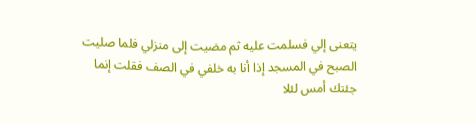يتعنى إلي فسلمت عليه ثم مضيت إلى منزلي فلما صليت الصبح في المسجد إذا أنا به خلفي في الصف فقلت إنما جئتك أمس لئلا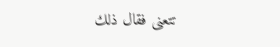تتعنى فقال ذلك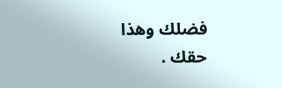فضلك وهذا حقك .